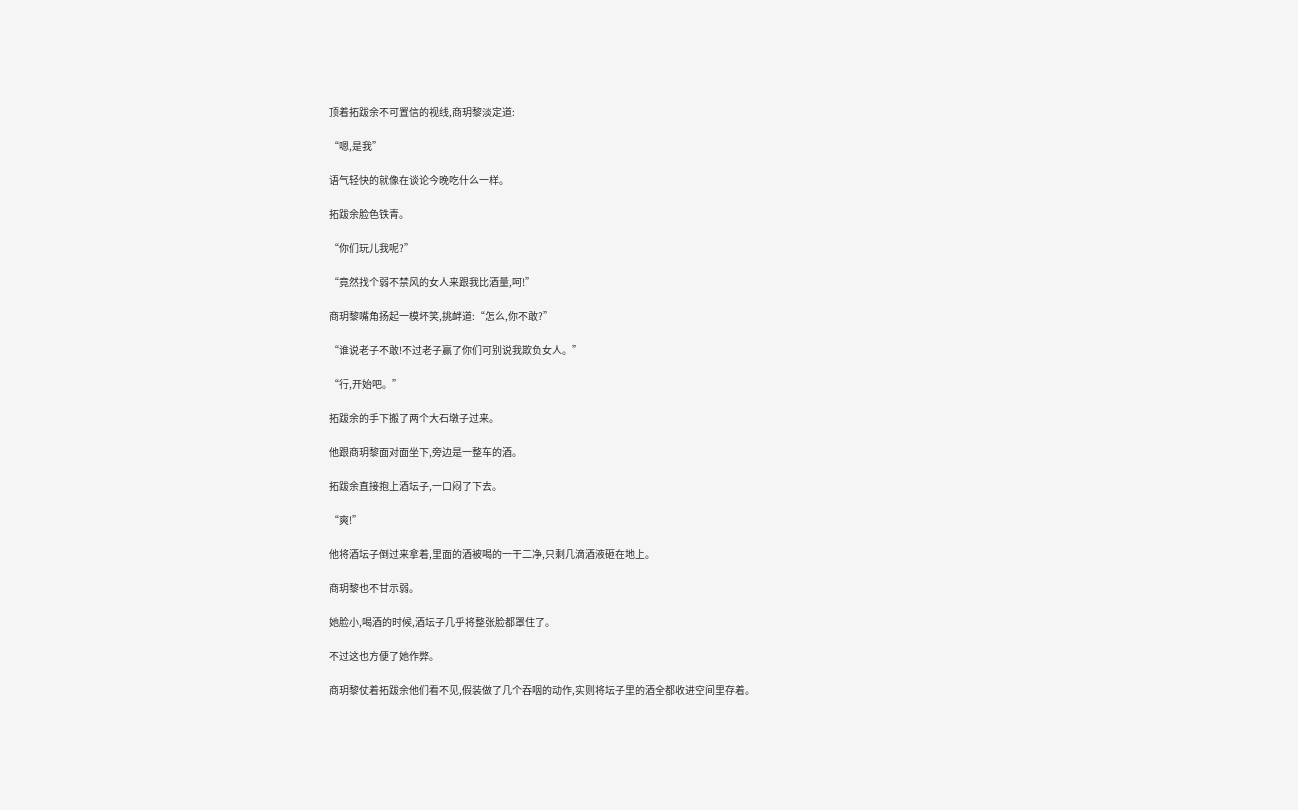顶着拓跋余不可置信的视线,商玥黎淡定道:

“嗯,是我”

语气轻快的就像在谈论今晚吃什么一样。

拓跋余脸色铁青。

“你们玩儿我呢?”

“竟然找个弱不禁风的女人来跟我比酒量,呵!”

商玥黎嘴角扬起一模坏笑,挑衅道:“怎么,你不敢?”

“谁说老子不敢!不过老子赢了你们可别说我欺负女人。”

“行,开始吧。”

拓跋余的手下搬了两个大石墩子过来。

他跟商玥黎面对面坐下,旁边是一整车的酒。

拓跋余直接抱上酒坛子,一口闷了下去。

“爽!”

他将酒坛子倒过来拿着,里面的酒被喝的一干二净,只剩几滴酒液砸在地上。

商玥黎也不甘示弱。

她脸小,喝酒的时候,酒坛子几乎将整张脸都罩住了。

不过这也方便了她作弊。

商玥黎仗着拓跋余他们看不见,假装做了几个吞咽的动作,实则将坛子里的酒全都收进空间里存着。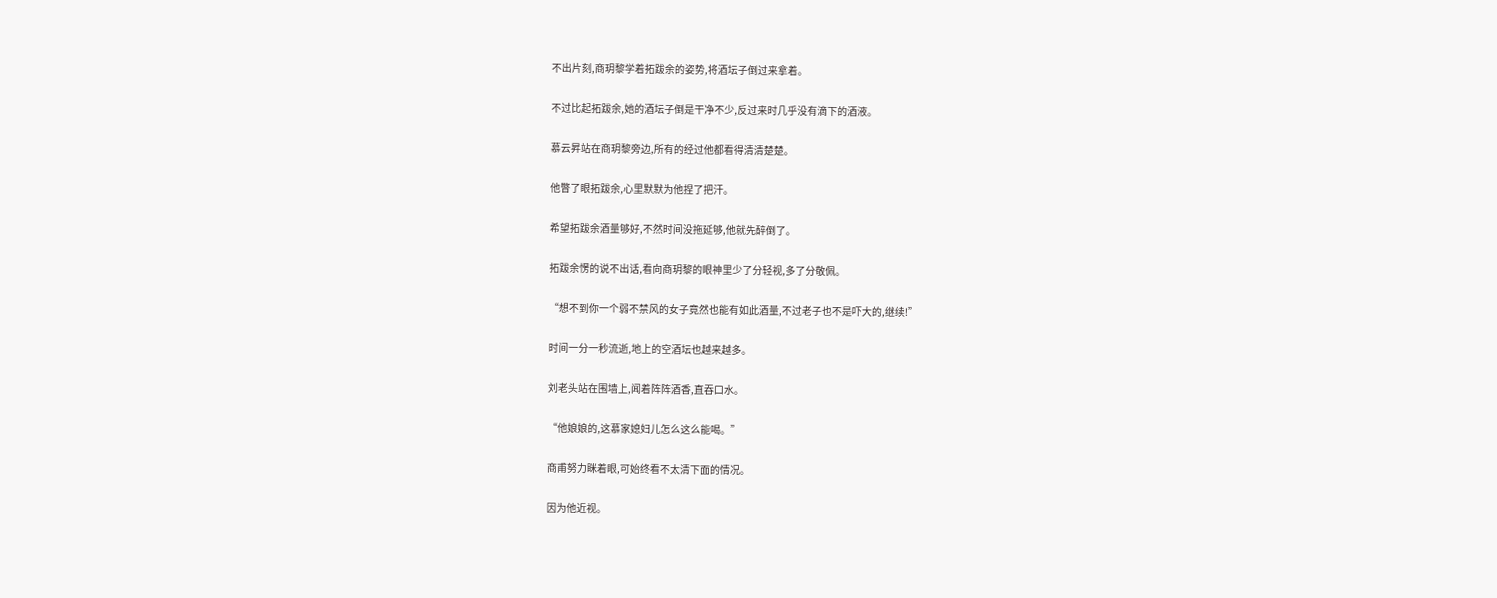不出片刻,商玥黎学着拓跋余的姿势,将酒坛子倒过来拿着。

不过比起拓跋余,她的酒坛子倒是干净不少,反过来时几乎没有滴下的酒液。

慕云昇站在商玥黎旁边,所有的经过他都看得清清楚楚。

他瞥了眼拓跋余,心里默默为他捏了把汗。

希望拓跋余酒量够好,不然时间没拖延够,他就先醉倒了。

拓跋余愣的说不出话,看向商玥黎的眼神里少了分轻视,多了分敬佩。

“想不到你一个弱不禁风的女子竟然也能有如此酒量,不过老子也不是吓大的,继续!”

时间一分一秒流逝,地上的空酒坛也越来越多。

刘老头站在围墙上,闻着阵阵酒香,直吞口水。

“他娘娘的,这慕家媳妇儿怎么这么能喝。”

商甫努力眯着眼,可始终看不太清下面的情况。

因为他近视。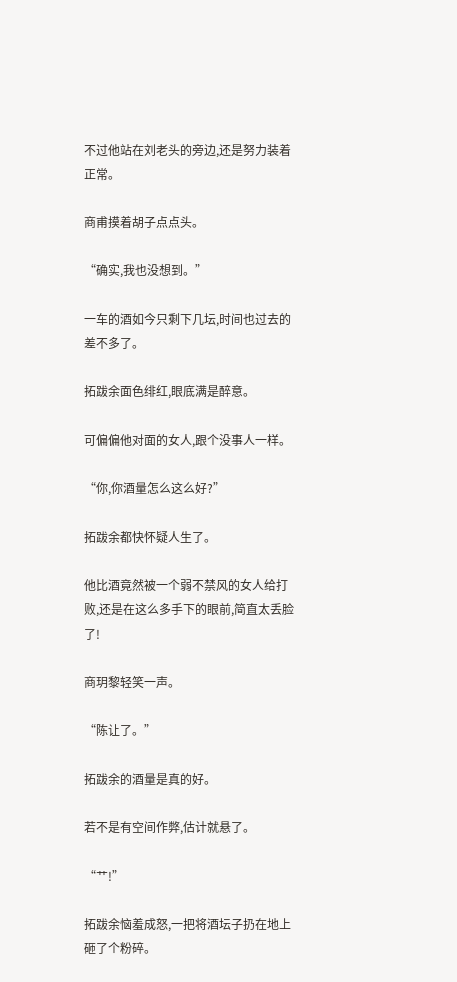不过他站在刘老头的旁边,还是努力装着正常。

商甫摸着胡子点点头。

“确实,我也没想到。”

一车的酒如今只剩下几坛,时间也过去的差不多了。

拓跋余面色绯红,眼底满是醉意。

可偏偏他对面的女人,跟个没事人一样。

“你,你酒量怎么这么好?”

拓跋余都快怀疑人生了。

他比酒竟然被一个弱不禁风的女人给打败,还是在这么多手下的眼前,简直太丢脸了!

商玥黎轻笑一声。

“陈让了。”

拓跋余的酒量是真的好。

若不是有空间作弊,估计就悬了。

“艹!”

拓跋余恼羞成怒,一把将酒坛子扔在地上砸了个粉碎。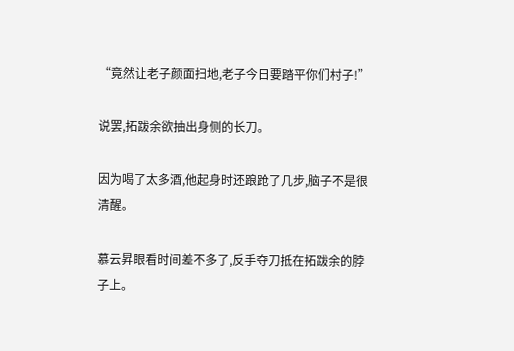“竟然让老子颜面扫地,老子今日要踏平你们村子!”

说罢,拓跋余欲抽出身侧的长刀。

因为喝了太多酒,他起身时还踉跄了几步,脑子不是很清醒。

慕云昇眼看时间差不多了,反手夺刀抵在拓跋余的脖子上。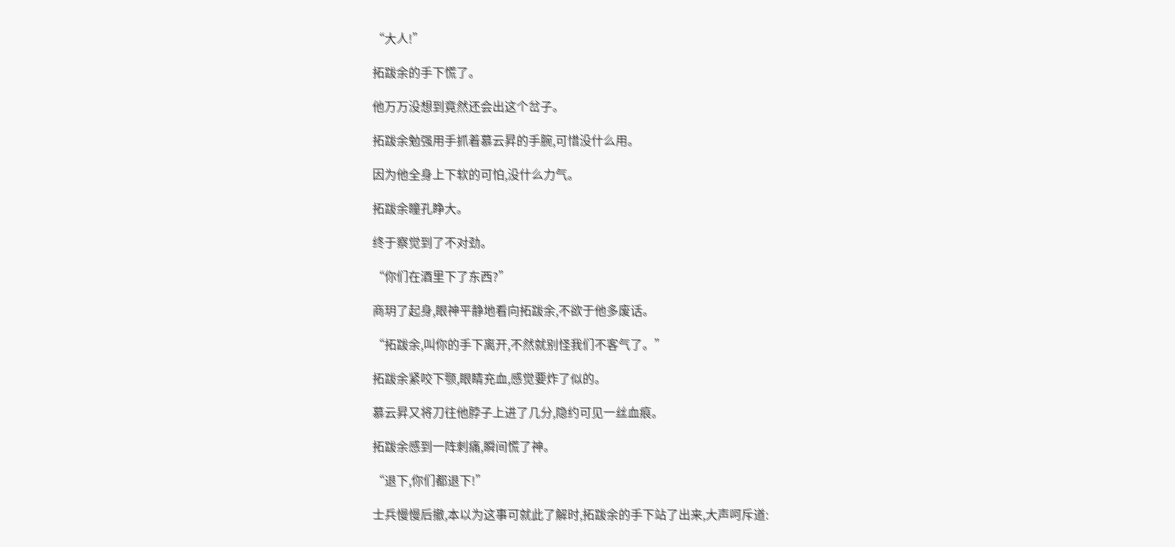“大人!”

拓跋余的手下慌了。

他万万没想到竟然还会出这个岔子。

拓跋余勉强用手抓着慕云昇的手腕,可惜没什么用。

因为他全身上下软的可怕,没什么力气。

拓跋余瞳孔睁大。

终于察觉到了不对劲。

“你们在酒里下了东西?”

商玥了起身,眼神平静地看向拓跋余,不欲于他多废话。

“拓跋余,叫你的手下离开,不然就别怪我们不客气了。”

拓跋余紧咬下颚,眼睛充血,感觉要炸了似的。

慕云昇又将刀往他脖子上进了几分,隐约可见一丝血痕。

拓跋余感到一阵刺痛,瞬间慌了神。

“退下,你们都退下!”

士兵慢慢后撤,本以为这事可就此了解时,拓跋余的手下站了出来,大声呵斥道: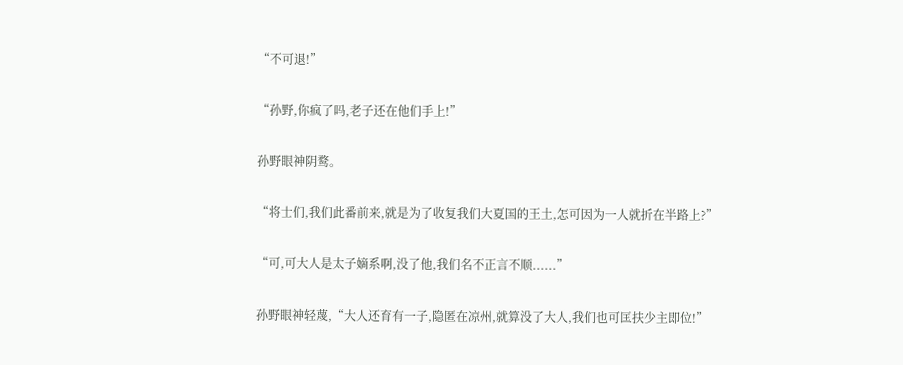“不可退!”

“孙野,你疯了吗,老子还在他们手上!”

孙野眼神阴鹜。

“将士们,我们此番前来,就是为了收复我们大夏国的王土,怎可因为一人就折在半路上?”

“可,可大人是太子嫡系啊,没了他,我们名不正言不顺......”

孙野眼神轻蔑,“大人还育有一子,隐匿在凉州,就算没了大人,我们也可匡扶少主即位!”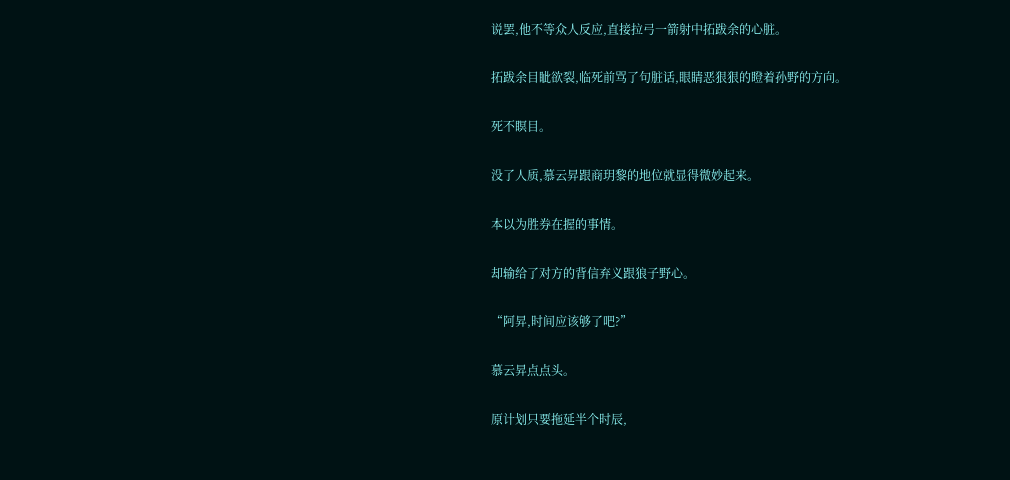说罢,他不等众人反应,直接拉弓一箭射中拓跋余的心脏。

拓跋余目眦欲裂,临死前骂了句脏话,眼睛恶狠狠的瞪着孙野的方向。

死不瞑目。

没了人质,慕云昇跟商玥黎的地位就显得微妙起来。

本以为胜券在握的事情。

却输给了对方的背信弃义跟狼子野心。

“阿昇,时间应该够了吧?”

慕云昇点点头。

原计划只要拖延半个时辰,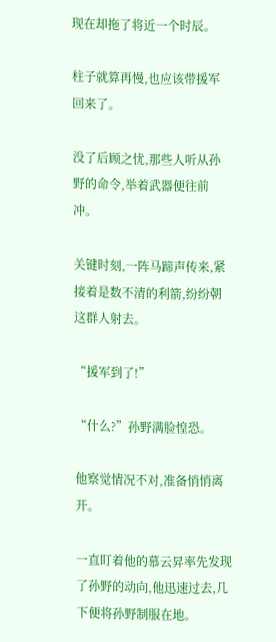现在却拖了将近一个时辰。

柱子就算再慢,也应该带援军回来了。

没了后顾之忧,那些人听从孙野的命令,举着武器便往前冲。

关键时刻,一阵马蹄声传来,紧接着是数不清的利箭,纷纷朝这群人射去。

“援军到了!”

“什么?”孙野满脸惶恐。

他察觉情况不对,准备悄悄离开。

一直盯着他的慕云昇率先发现了孙野的动向,他迅速过去,几下便将孙野制服在地。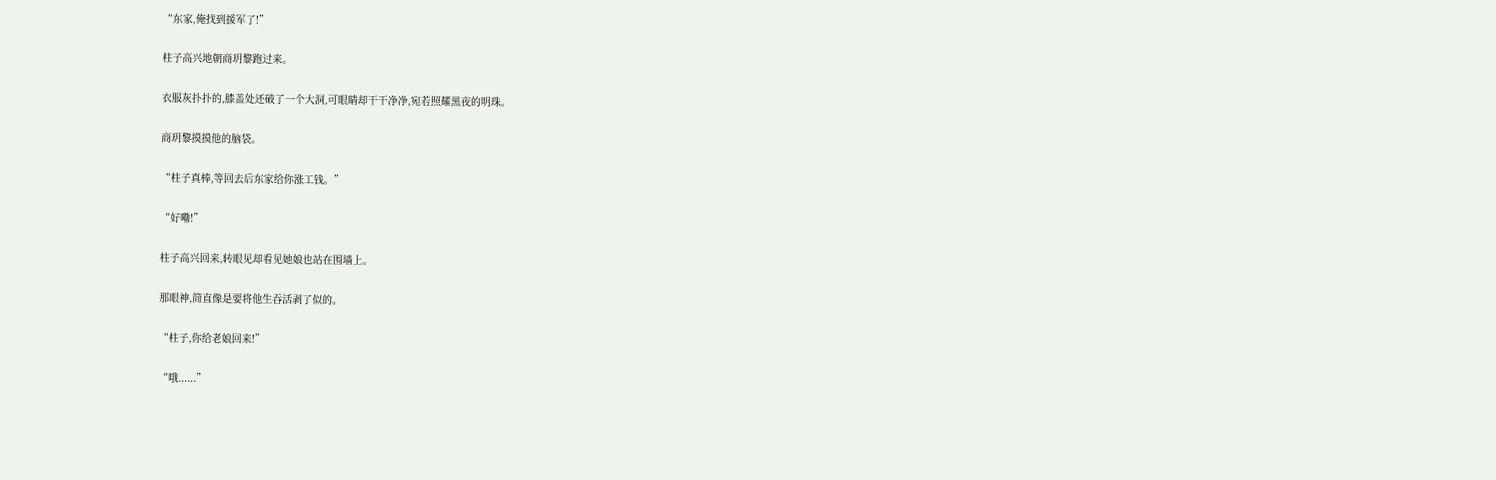“东家,俺找到援军了!”

柱子高兴地朝商玥黎跑过来。

衣服灰扑扑的,膝盖处还破了一个大洞,可眼睛却干干净净,宛若照耀黑夜的明珠。

商玥黎摸摸他的脑袋。

“柱子真棒,等回去后东家给你涨工钱。”

“好嘞!”

柱子高兴回来,转眼见却看见她娘也站在围墙上。

那眼神,简直像是要将他生吞活剥了似的。

“柱子,你给老娘回来!”

“哦......”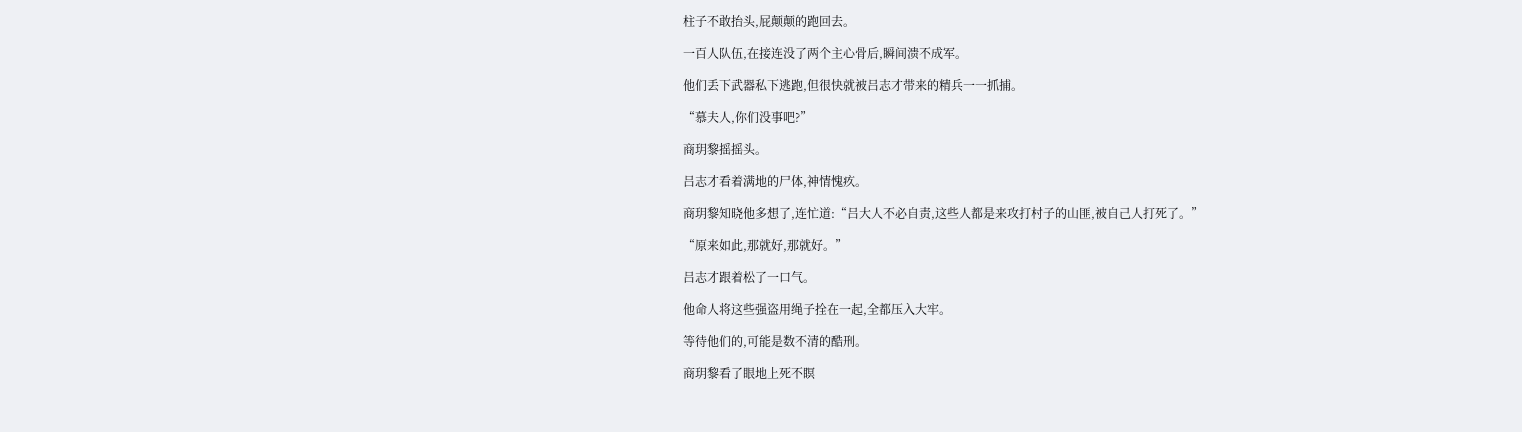柱子不敢抬头,屁颠颠的跑回去。

一百人队伍,在接连没了两个主心骨后,瞬间溃不成军。

他们丢下武器私下逃跑,但很快就被吕志才带来的精兵一一抓捕。

“慕夫人,你们没事吧?”

商玥黎摇摇头。

吕志才看着满地的尸体,神情愧疚。

商玥黎知晓他多想了,连忙道:“吕大人不必自责,这些人都是来攻打村子的山匪,被自己人打死了。”

“原来如此,那就好,那就好。”

吕志才跟着松了一口气。

他命人将这些强盗用绳子拴在一起,全都压入大牢。

等待他们的,可能是数不清的酷刑。

商玥黎看了眼地上死不瞑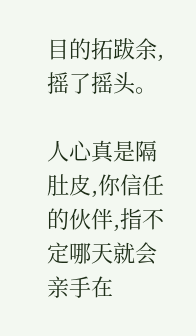目的拓跋余,摇了摇头。

人心真是隔肚皮,你信任的伙伴,指不定哪天就会亲手在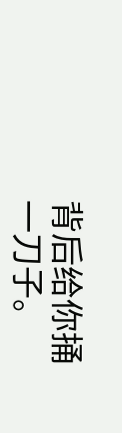背后给你捅一刀子。